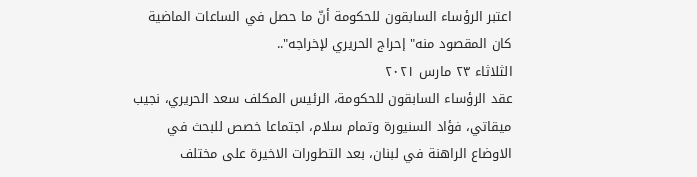اعتبر الرؤساء السابقون للحكومة أنّ ما حصل في الساعات الماضية كان المقصود منه" إحراج الحريري لإخراجه"..
الثلاثاء ٢٣ مارس ٢٠٢١
عقد الرؤساء السابقون للحكومة، الرئيس المكلف سعد الحريري، نجيب ميقاتي، فؤاد السنيورة وتمام سلام، اجتماعا خصص للبحث في الاوضاع الراهنة في لبنان، بعد التطورات الاخيرة على مختلف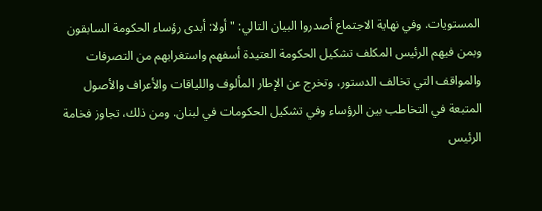المستويات. وفي نهاية الاجتماع أصدروا البيان التالي: "أولا: أبدى رؤساء الحكومة السابقون وبمن فيهم الرئيس المكلف تشكيل الحكومة العتيدة أسفهم واستغرابهم من التصرفات والمواقف التي تخالف الدستور، وتخرج عن الإطار المألوف واللياقات والأعراف والأصول المتبعة في التخاطب بين الرؤساء وفي تشكيل الحكومات في لبنان. ومن ذلك، تجاوز فخامة الرئيس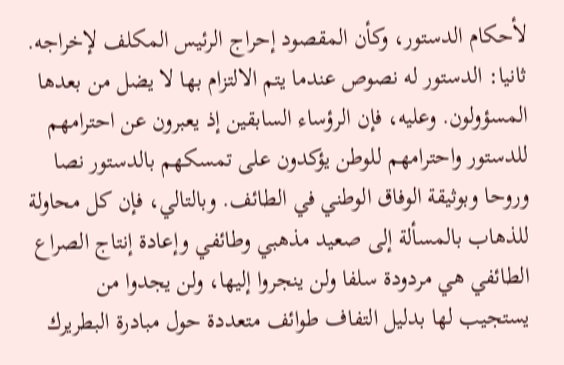لأحكام الدستور، وكأن المقصود إحراج الرئيس المكلف لإخراجه. ثانيا: الدستور له نصوص عندما يتم الالتزام بها لا يضل من بعدها المسؤولون. وعليه، فإن الرؤساء السابقين إذ يعبرون عن احترامهم للدستور واحترامهم للوطن يؤكدون على تمسكهم بالدستور نصا وروحا وبوثيقة الوفاق الوطني في الطائف. وبالتالي، فإن كل محاولة للذهاب بالمسألة إلى صعيد مذهبي وطائفي وإعادة إنتاج الصراع الطائفي هي مردودة سلفا ولن ينجروا إليها، ولن يجدوا من يستجيب لها بدليل التفاف طوائف متعددة حول مبادرة البطريرك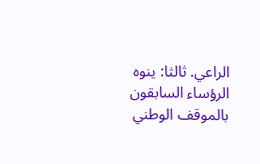الراعي. ثالثا: ينوه الرؤساء السابقون بالموقف الوطني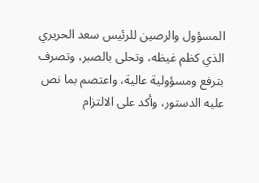المسؤول والرصين للرئيس سعد الحريري الذي كظم غيظه، وتحلى بالصبر، وتصرف بترفع ومسؤولية عالية، واعتصم بما نص عليه الدستور، وأكد على الالتزام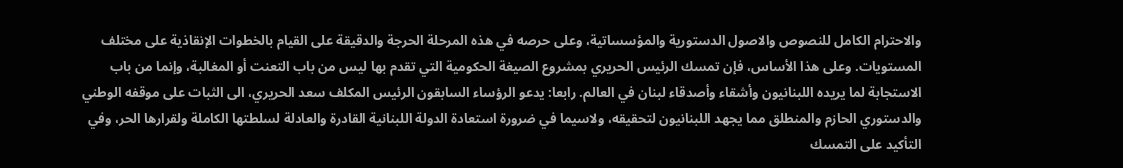والاحترام الكامل للنصوص والاصول الدستورية والمؤسساتية، وعلى حرصه في هذه المرحلة الحرجة والدقيقة على القيام بالخطوات الإنقاذية على مختلف المستويات. وعلى هذا الأساس، فإن تمسك الرئيس الحريري بمشروع الصيغة الحكومية التي تقدم بها ليس من باب التعنت أو المغالبة، وإنما من باب الاستجابة لما يريده اللبنانيون وأشقاء وأصدقاء لبنان في العالم. رابعا: يدعو الرؤساء السابقون الرئيس المكلف سعد الحريري، الى الثبات على موقفه الوطني والدستوري الحازم والمنطلق مما يجهد اللبنانيون لتحقيقه، ولاسيما في ضرورة استعادة الدولة اللبنانية القادرة والعادلة لسلطتها الكاملة ولقرارها الحر، وفي التأكيد على التمسك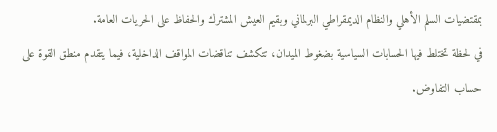بمقتضيات السلم الأهلي والنظام الديمقراطي البرلماني وبقيم العيش المشترك والحفاظ على الحريات العامة.
في لحظة تختلط فيها الحسابات السياسية بضغوط الميدان، تتكشف تناقضات المواقف الداخلية، فيما يتقدم منطق القوة على حساب التفاوض.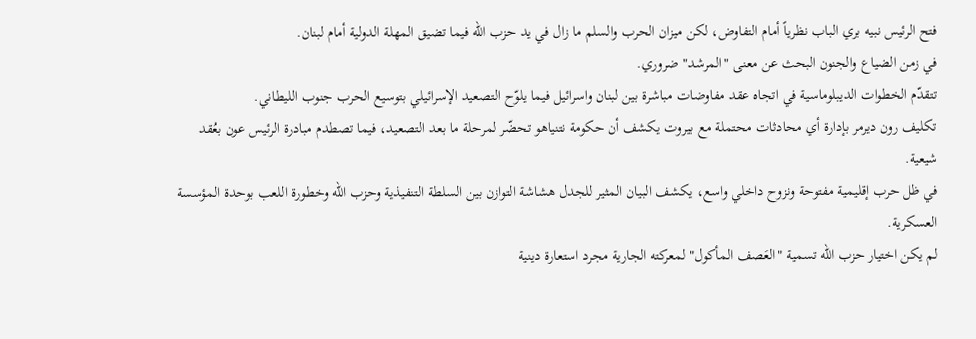فتح الرئيس نبيه بري الباب نظرياً أمام التفاوض، لكن ميزان الحرب والسلم ما زال في يد حزب الله فيما تضيق المهلة الدولية أمام لبنان.
في زمن الضياع والجنون البحث عن معنى "المرشد" ضروري.
تتقدّم الخطوات الديبلوماسية في اتجاه عقد مفاوضات مباشرة بين لبنان واسرائيل فيما يلوّح التصعيد الإسرائيلي بتوسيع الحرب جنوب الليطاني.
تكليف رون ديرمر بإدارة أي محادثات محتملة مع بيروت يكشف أن حكومة نتنياهو تحضّر لمرحلة ما بعد التصعيد، فيما تصطدم مبادرة الرئيس عون بعُقد شيعية.
في ظل حرب إقليمية مفتوحة ونزوح داخلي واسع، يكشف البيان المثير للجدل هشاشة التوازن بين السلطة التنفيذية وحزب الله وخطورة اللعب بوحدة المؤسسة العسكرية.
لم يكن اختيار حزب الله تسمية "العَصف المأكول" لمعركته الجارية مجرد استعارة دينية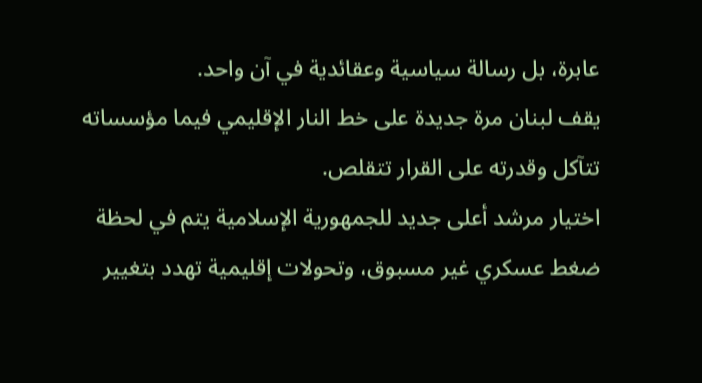عابرة، بل رسالة سياسية وعقائدية في آن واحد.
يقف لبنان مرة جديدة على خط النار الإقليمي فيما مؤسساته تتآكل وقدرته على القرار تتقلص.
اختيار مرشد أعلى جديد للجمهورية الإسلامية يتم في لحظة ضغط عسكري غير مسبوق، وتحولات إقليمية تهدد بتغيير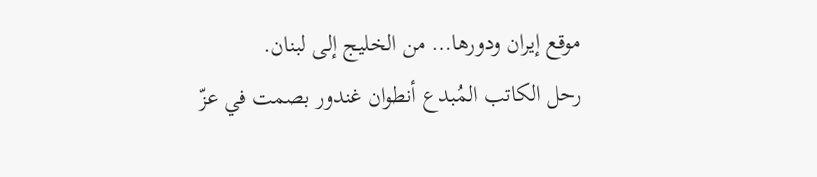موقع إيران ودورها… من الخليج إلى لبنان.
رحل الكاتب المُبدع أنطوان غندور بصمت في عزّ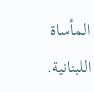المأساة اللبنانية.